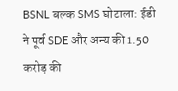BSNL बल्क SMS घोटाला: ईडी ने पूर्व SDE और अन्य की 1.50 करोड़ की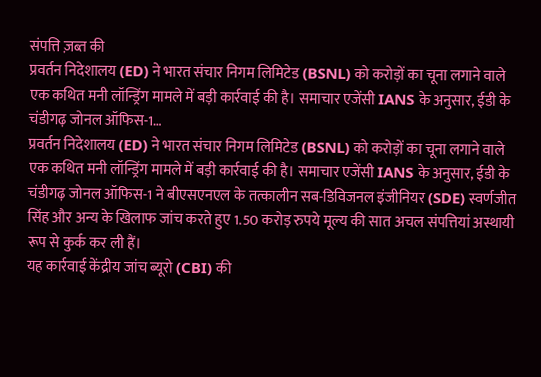संपत्ति ज़ब्त की
प्रवर्तन निदेशालय (ED) ने भारत संचार निगम लिमिटेड (BSNL) को करोड़ों का चूना लगाने वाले एक कथित मनी लॉन्ड्रिंग मामले में बड़ी कार्रवाई की है। समाचार एजेंसी IANS के अनुसार, ईडी के चंडीगढ़ जोनल ऑफिस-1…
प्रवर्तन निदेशालय (ED) ने भारत संचार निगम लिमिटेड (BSNL) को करोड़ों का चूना लगाने वाले एक कथित मनी लॉन्ड्रिंग मामले में बड़ी कार्रवाई की है। समाचार एजेंसी IANS के अनुसार, ईडी के चंडीगढ़ जोनल ऑफिस-1 ने बीएसएनएल के तत्कालीन सब-डिविजनल इंजीनियर (SDE) स्वर्णजीत सिंह और अन्य के खिलाफ जांच करते हुए 1.50 करोड़ रुपये मूल्य की सात अचल संपत्तियां अस्थायी रूप से कुर्क कर ली हैं।
यह कार्रवाई केंद्रीय जांच ब्यूरो (CBI) की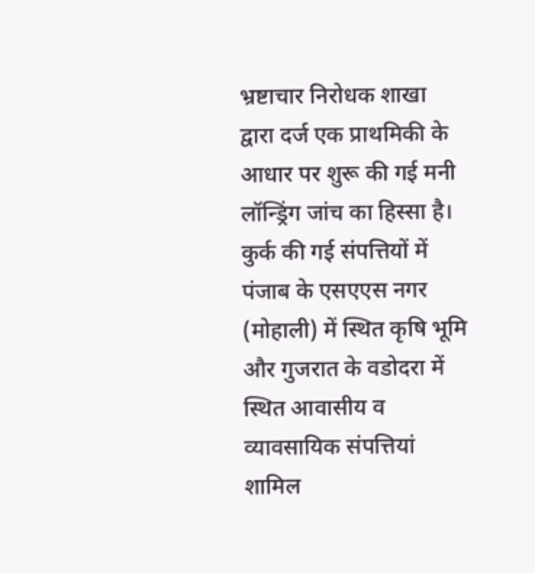भ्रष्टाचार निरोधक शाखा द्वारा दर्ज एक प्राथमिकी के आधार पर शुरू की गई मनी लॉन्ड्रिंग जांच का हिस्सा है। कुर्क की गई संपत्तियों में पंजाब के एसएएस नगर (मोहाली) में स्थित कृषि भूमि और गुजरात के वडोदरा में स्थित आवासीय व व्यावसायिक संपत्तियां शामिल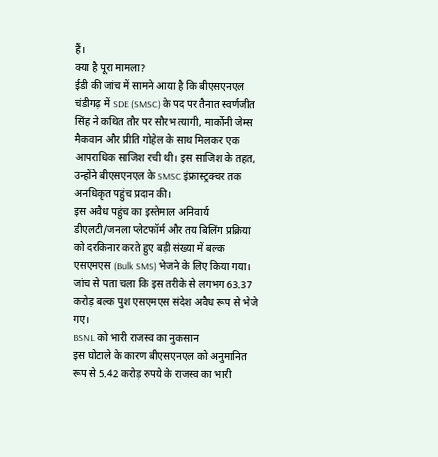हैं।
क्या है पूरा मामला?
ईडी की जांच में सामने आया है कि बीएसएनएल चंडीगढ़ में SDE (SMSC) के पद पर तैनात स्वर्णजीत सिंह ने कथित तौर पर सौरभ त्यागी, मार्कोनी जेम्स मैकवान और प्रीति गोहेल के साथ मिलकर एक आपराधिक साजिश रची थी। इस साजिश के तहत, उन्होंने बीएसएनएल के SMSC इंफ्रास्ट्रक्चर तक अनधिकृत पहुंच प्रदान की।
इस अवैध पहुंच का इस्तेमाल अनिवार्य डीएलटी/जनला प्लेटफॉर्म और तय बिलिंग प्रक्रिया को दरकिनार करते हुए बड़ी संख्या में बल्क एसएमएस (Bulk SMS) भेजने के लिए किया गया। जांच से पता चला कि इस तरीके से लगभग 63.37 करोड़ बल्क पुश एसएमएस संदेश अवैध रूप से भेजे गए।
BSNL को भारी राजस्व का नुकसान
इस घोटाले के कारण बीएसएनएल को अनुमानित रूप से 5.42 करोड़ रुपये के राजस्व का भारी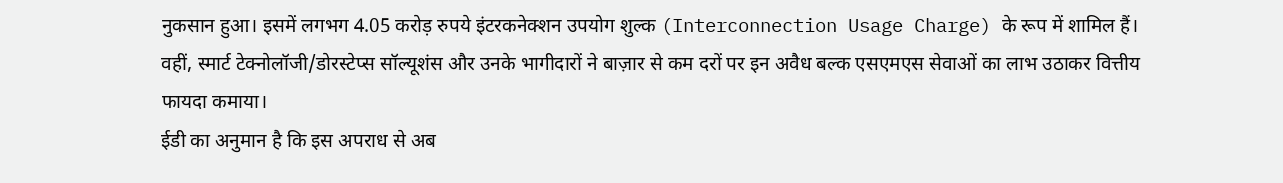नुकसान हुआ। इसमें लगभग 4.05 करोड़ रुपये इंटरकनेक्शन उपयोग शुल्क (Interconnection Usage Charge) के रूप में शामिल हैं। वहीं, स्मार्ट टेक्नोलॉजी/डोरस्टेप्स सॉल्यूशंस और उनके भागीदारों ने बाज़ार से कम दरों पर इन अवैध बल्क एसएमएस सेवाओं का लाभ उठाकर वित्तीय फायदा कमाया।
ईडी का अनुमान है कि इस अपराध से अब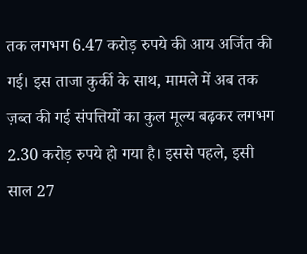तक लगभग 6.47 करोड़ रुपये की आय अर्जित की गई। इस ताजा कुर्की के साथ, मामले में अब तक ज़ब्त की गई संपत्तियों का कुल मूल्य बढ़कर लगभग 2.30 करोड़ रुपये हो गया है। इससे पहले, इसी साल 27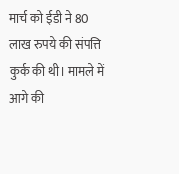मार्च को ईडी ने 80 लाख रुपये की संपत्ति कुर्क की थी। मामले में आगे की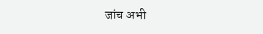जांच अभी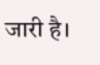जारी है।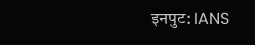इनपुट: IANS